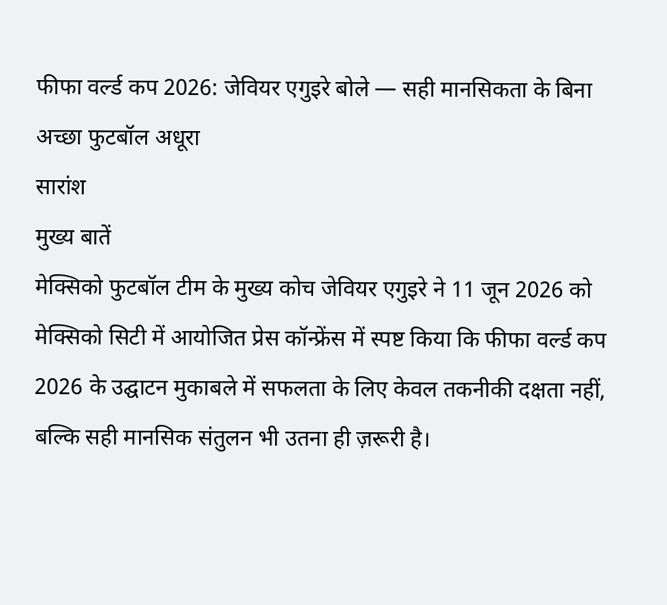फीफा वर्ल्ड कप 2026: जेवियर एगुइरे बोले — सही मानसिकता के बिना अच्छा फुटबॉल अधूरा
सारांश
मुख्य बातें
मेक्सिको फुटबॉल टीम के मुख्य कोच जेवियर एगुइरे ने 11 जून 2026 को मेक्सिको सिटी में आयोजित प्रेस कॉन्फ्रेंस में स्पष्ट किया कि फीफा वर्ल्ड कप 2026 के उद्घाटन मुकाबले में सफलता के लिए केवल तकनीकी दक्षता नहीं, बल्कि सही मानसिक संतुलन भी उतना ही ज़रूरी है।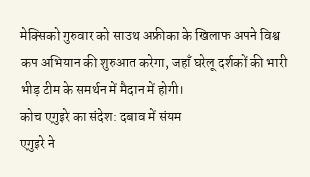मेक्सिको गुरुवार को साउथ अफ्रीका के खिलाफ अपने विश्व कप अभियान की शुरुआत करेगा, जहाँ घरेलू दर्शकों की भारी भीड़ टीम के समर्थन में मैदान में होगी।
कोच एगुइरे का संदेश: दबाव में संयम
एगुइरे ने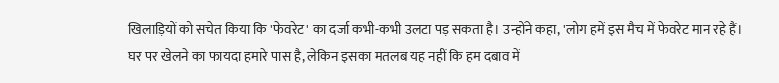खिलाड़ियों को सचेत किया कि 'फेवरेट' का दर्जा कभी-कभी उलटा पड़ सकता है। उन्होंने कहा, 'लोग हमें इस मैच में फेवरेट मान रहे हैं। घर पर खेलने का फायदा हमारे पास है, लेकिन इसका मतलब यह नहीं कि हम दबाव में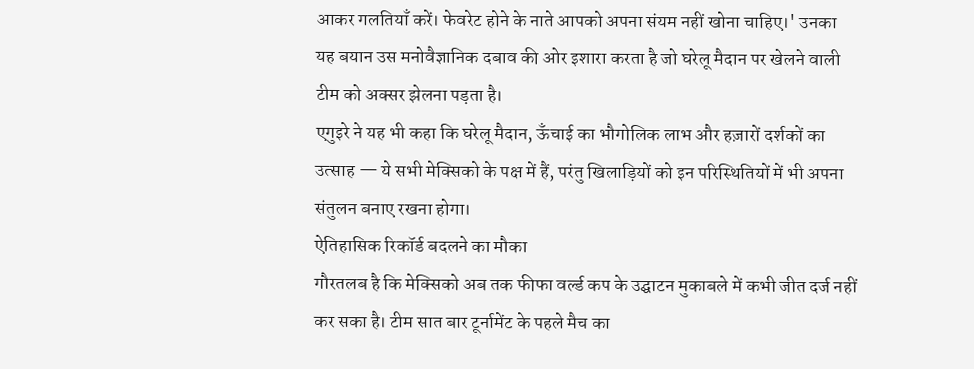आकर गलतियाँ करें। फेवरेट होने के नाते आपको अपना संयम नहीं खोना चाहिए।' उनका यह बयान उस मनोवैज्ञानिक दबाव की ओर इशारा करता है जो घरेलू मैदान पर खेलने वाली टीम को अक्सर झेलना पड़ता है।
एगुइरे ने यह भी कहा कि घरेलू मैदान, ऊँचाई का भौगोलिक लाभ और हज़ारों दर्शकों का उत्साह — ये सभी मेक्सिको के पक्ष में हैं, परंतु खिलाड़ियों को इन परिस्थितियों में भी अपना संतुलन बनाए रखना होगा।
ऐतिहासिक रिकॉर्ड बदलने का मौका
गौरतलब है कि मेक्सिको अब तक फीफा वर्ल्ड कप के उद्घाटन मुकाबले में कभी जीत दर्ज नहीं कर सका है। टीम सात बार टूर्नामेंट के पहले मैच का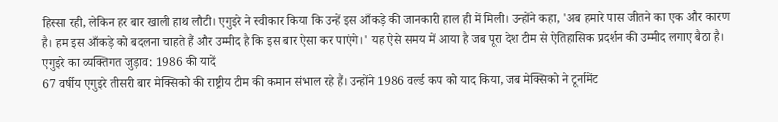हिस्सा रही, लेकिन हर बार खाली हाथ लौटी। एगुइरे ने स्वीकार किया कि उन्हें इस आँकड़े की जानकारी हाल ही में मिली। उन्होंने कहा, 'अब हमारे पास जीतने का एक और कारण है। हम इस आँकड़े को बदलना चाहते हैं और उम्मीद है कि इस बार ऐसा कर पाएंगे।' यह ऐसे समय में आया है जब पूरा देश टीम से ऐतिहासिक प्रदर्शन की उम्मीद लगाए बैठा है।
एगुइरे का व्यक्तिगत जुड़ाव: 1986 की यादें
67 वर्षीय एगुइरे तीसरी बार मेक्सिको की राष्ट्रीय टीम की कमान संभाल रहे हैं। उन्होंने 1986 वर्ल्ड कप को याद किया, जब मेक्सिको ने टूर्नामेंट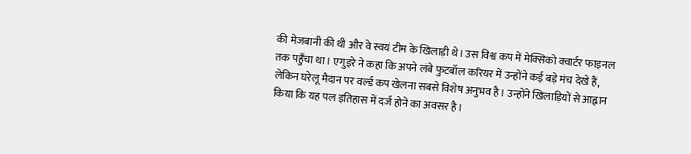की मेजबानी की थी और वे स्वयं टीम के खिलाड़ी थे। उस विश्व कप में मेक्सिको क्वार्टर फाइनल तक पहुँचा था। एगुइरे ने कहा कि अपने लंबे फुटबॉल करियर में उन्होंने कई बड़े मंच देखे हैं, लेकिन घरेलू मैदान पर वर्ल्ड कप खेलना सबसे विशेष अनुभव है। उन्होंने खिलाड़ियों से आह्वान किया कि यह पल इतिहास में दर्ज होने का अवसर है।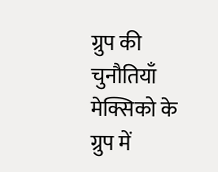ग्रुप की चुनौतियाँ
मेक्सिको के ग्रुप में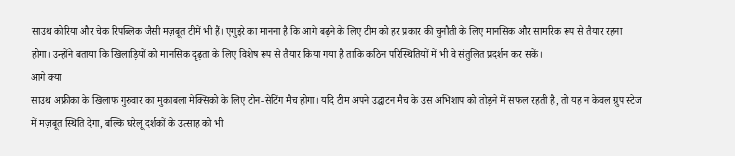साउथ कोरिया और चेक रिपब्लिक जैसी मज़बूत टीमें भी हैं। एगुइरे का मानना है कि आगे बढ़ने के लिए टीम को हर प्रकार की चुनौती के लिए मानसिक और सामरिक रूप से तैयार रहना होगा। उन्होंने बताया कि खिलाड़ियों को मानसिक दृढ़ता के लिए विशेष रूप से तैयार किया गया है ताकि कठिन परिस्थितियों में भी वे संतुलित प्रदर्शन कर सकें।
आगे क्या
साउथ अफ्रीका के खिलाफ गुरुवार का मुकाबला मेक्सिको के लिए टोन-सेटिंग मैच होगा। यदि टीम अपने उद्घाटन मैच के उस अभिशाप को तोड़ने में सफल रहती है, तो यह न केवल ग्रुप स्टेज में मज़बूत स्थिति देगा, बल्कि घरेलू दर्शकों के उत्साह को भी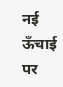नई ऊँचाई पर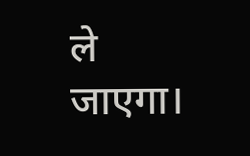ले जाएगा।